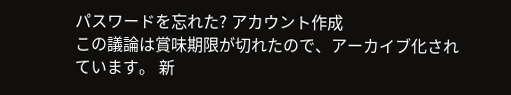パスワードを忘れた? アカウント作成
この議論は賞味期限が切れたので、アーカイブ化されています。 新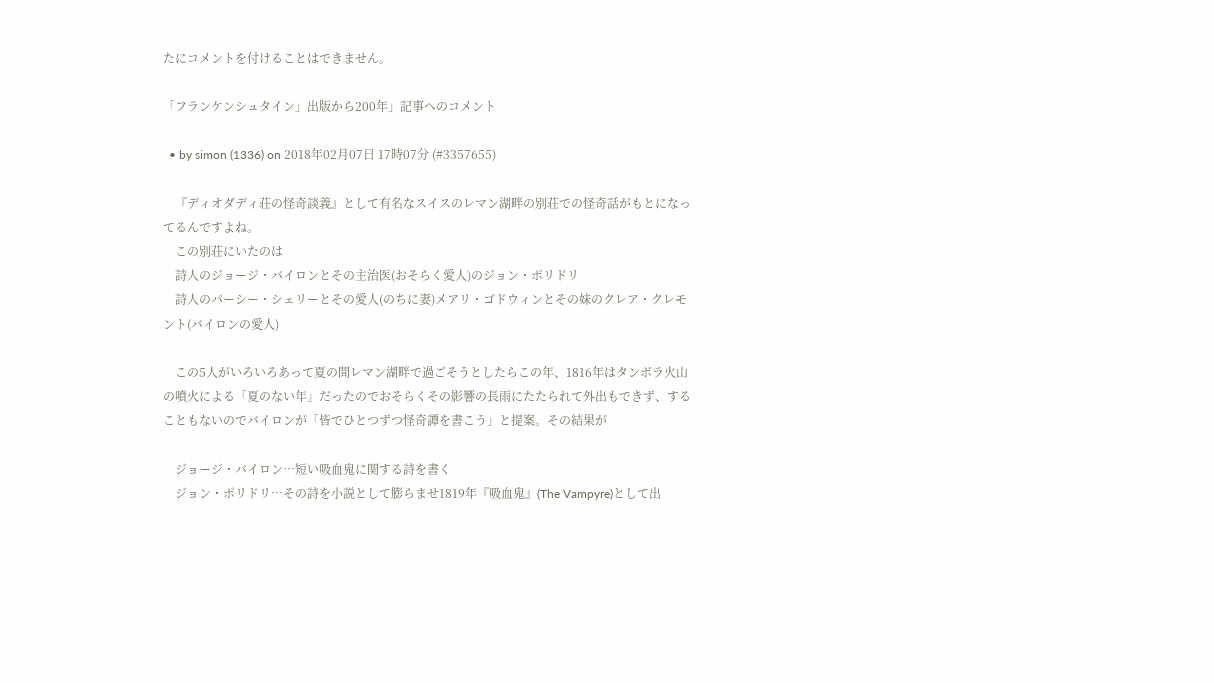たにコメントを付けることはできません。

「フランケンシュタイン」出版から200年」記事へのコメント

  • by simon (1336) on 2018年02月07日 17時07分 (#3357655)

    『ディオダディ荘の怪奇談義』として有名なスイスのレマン湖畔の別荘での怪奇話がもとになってるんですよね。
    この別荘にいたのは
    詩人のジョージ・バイロンとその主治医(おそらく愛人)のジョン・ポリドリ
    詩人のパーシー・シェリーとその愛人(のちに妻)メアリ・ゴドウィンとその妹のクレア・クレモント(バイロンの愛人)

    この5人がいろいろあって夏の間レマン湖畔で過ごそうとしたらこの年、1816年はタンボラ火山の噴火による「夏のない年」だったのでおそらくその影響の長雨にたたられて外出もできず、することもないのでバイロンが「皆でひとつずつ怪奇譚を書こう」と提案。その結果が

    ジョージ・バイロン…短い吸血鬼に関する詩を書く
    ジョン・ポリドリ…その詩を小説として膨らませ1819年『吸血鬼』(The Vampyre)として出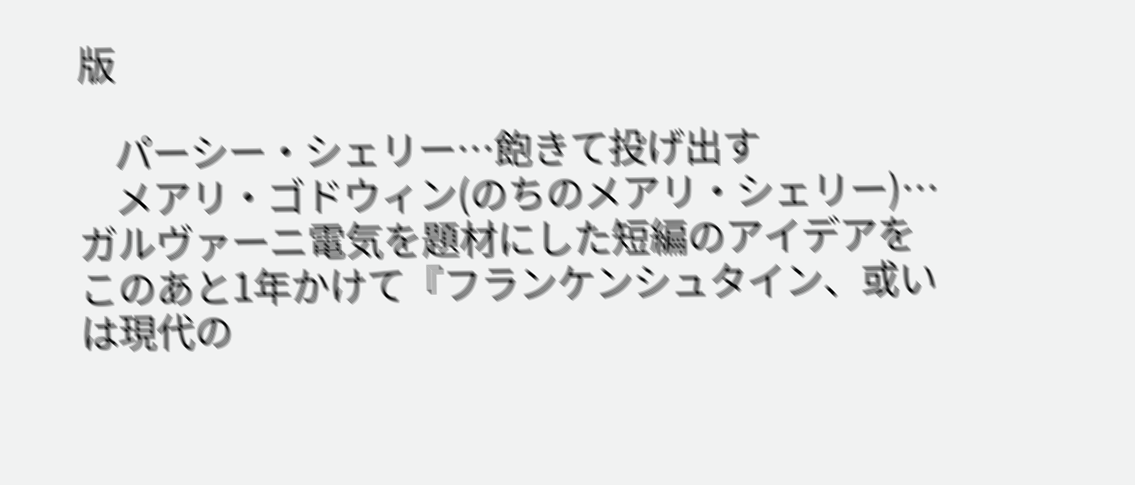版

    パーシー・シェリー…飽きて投げ出す
    メアリ・ゴドウィン(のちのメアリ・シェリー)…ガルヴァーニ電気を題材にした短編のアイデアをこのあと1年かけて『フランケンシュタイン、或いは現代の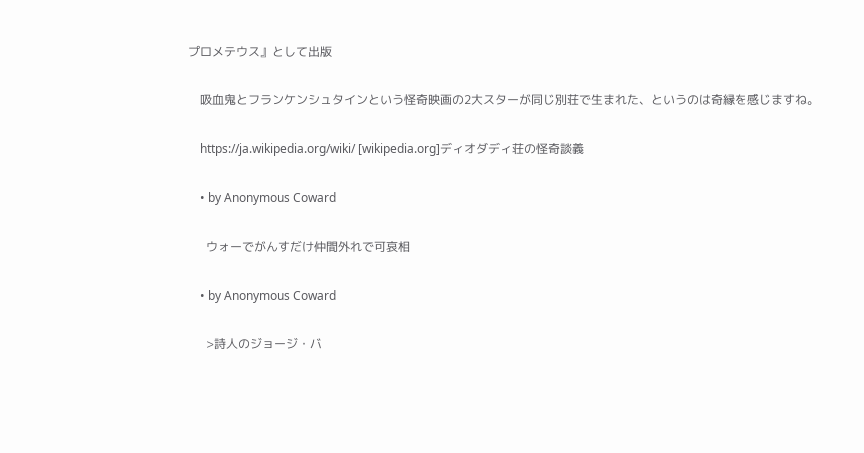プロメテウス』として出版

    吸血鬼とフランケンシュタインという怪奇映画の2大スターが同じ別荘で生まれた、というのは奇縁を感じますね。

    https://ja.wikipedia.org/wiki/ [wikipedia.org]ディオダディ荘の怪奇談義

    • by Anonymous Coward

      ウォーでがんすだけ仲間外れで可哀相

    • by Anonymous Coward

      >詩人のジョージ・バ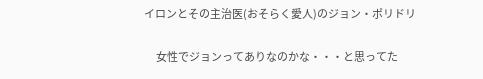イロンとその主治医(おそらく愛人)のジョン・ポリドリ

      女性でジョンってありなのかな・・・と思ってた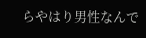らやはり男性なんで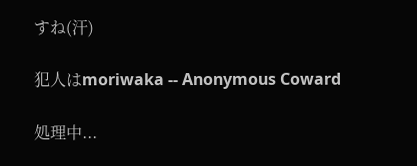すね(汗)

犯人はmoriwaka -- Anonymous Coward

処理中...